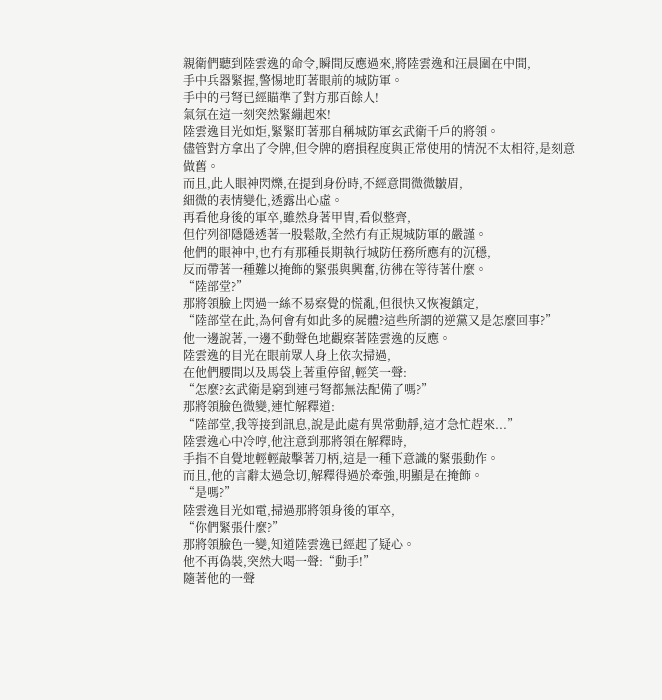親衛們聽到陸雲逸的命令,瞬間反應過來,將陸雲逸和汪晨圍在中間,
手中兵器緊握,警惕地盯著眼前的城防軍。
手中的弓弩已經瞄準了對方那百餘人!
氣氛在這一刻突然緊繃起來!
陸雲逸目光如炬,緊緊盯著那自稱城防軍玄武衛千戶的將領。
儘管對方拿出了令牌,但令牌的磨損程度與正常使用的情況不太相符,是刻意做舊。
而且,此人眼神閃爍,在提到身份時,不經意間微微皺眉,
細微的表情變化,透露出心虛。
再看他身後的軍卒,雖然身著甲冑,看似整齊,
但佇列卻隱隱透著一股鬆散,全然冇有正規城防軍的嚴謹。
他們的眼神中,也冇有那種長期執行城防任務所應有的沉穩,
反而帶著一種難以掩飾的緊張與興奮,彷彿在等待著什麼。
“陸部堂?”
那將領臉上閃過一絲不易察覺的慌亂,但很快又恢複鎮定,
“陸部堂在此,為何會有如此多的屍體?這些所謂的逆黨又是怎麼回事?”
他一邊說著,一邊不動聲色地觀察著陸雲逸的反應。
陸雲逸的目光在眼前眾人身上依次掃過,
在他們腰間以及馬袋上著重停留,輕笑一聲:
“怎麼?玄武衛是窮到連弓弩都無法配備了嗎?”
那將領臉色微變,連忙解釋道:
“陸部堂,我等接到訊息,說是此處有異常動靜,這才急忙趕來...”
陸雲逸心中冷哼,他注意到那將領在解釋時,
手指不自覺地輕輕敲擊著刀柄,這是一種下意識的緊張動作。
而且,他的言辭太過急切,解釋得過於牽強,明顯是在掩飾。
“是嗎?”
陸雲逸目光如電,掃過那將領身後的軍卒,
“你們緊張什麼?”
那將領臉色一變,知道陸雲逸已經起了疑心。
他不再偽裝,突然大喝一聲:“動手!”
隨著他的一聲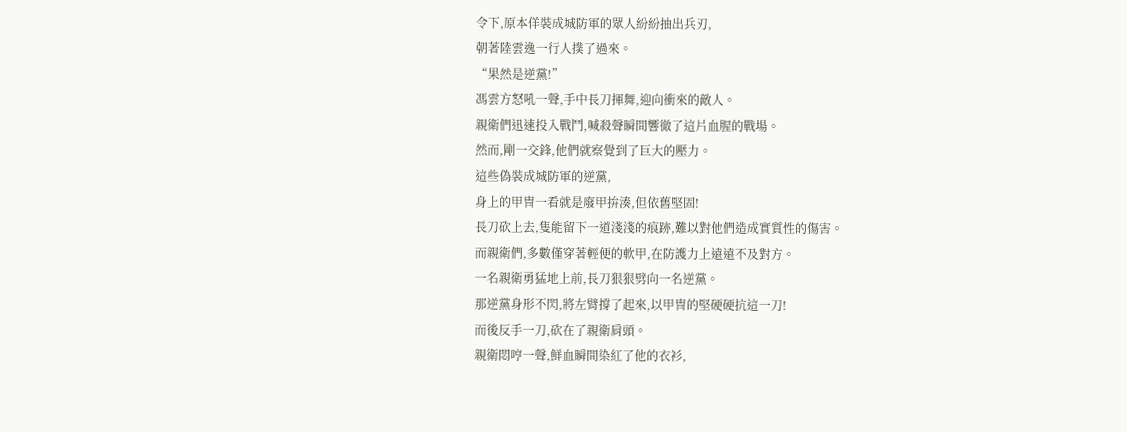令下,原本佯裝成城防軍的眾人紛紛抽出兵刃,
朝著陸雲逸一行人撲了過來。
“果然是逆黨!”
馮雲方怒吼一聲,手中長刀揮舞,迎向衝來的敵人。
親衛們迅速投入戰鬥,喊殺聲瞬間響徹了這片血腥的戰場。
然而,剛一交鋒,他們就察覺到了巨大的壓力。
這些偽裝成城防軍的逆黨,
身上的甲冑一看就是廢甲拚湊,但依舊堅固!
長刀砍上去,隻能留下一道淺淺的痕跡,難以對他們造成實質性的傷害。
而親衛們,多數僅穿著輕便的軟甲,在防護力上遠遠不及對方。
一名親衛勇猛地上前,長刀狠狠劈向一名逆黨。
那逆黨身形不閃,將左臂撐了起來,以甲冑的堅硬硬抗這一刀!
而後反手一刀,砍在了親衛肩頭。
親衛悶哼一聲,鮮血瞬間染紅了他的衣衫,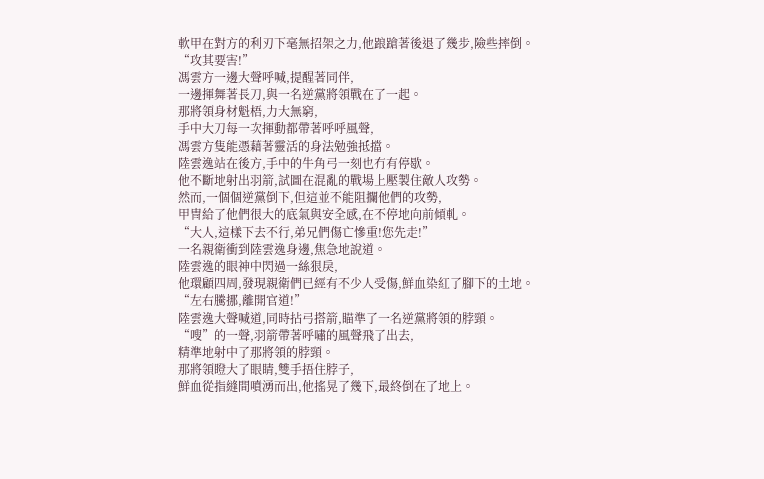軟甲在對方的利刃下毫無招架之力,他踉蹌著後退了幾步,險些摔倒。
“攻其要害!”
馮雲方一邊大聲呼喊,提醒著同伴,
一邊揮舞著長刀,與一名逆黨將領戰在了一起。
那將領身材魁梧,力大無窮,
手中大刀每一次揮動都帶著呼呼風聲,
馮雲方隻能憑藉著靈活的身法勉強抵擋。
陸雲逸站在後方,手中的牛角弓一刻也冇有停歇。
他不斷地射出羽箭,試圖在混亂的戰場上壓製住敵人攻勢。
然而,一個個逆黨倒下,但這並不能阻攔他們的攻勢,
甲冑給了他們很大的底氣與安全感,在不停地向前傾軋。
“大人,這樣下去不行,弟兄們傷亡慘重!您先走!”
一名親衛衝到陸雲逸身邊,焦急地說道。
陸雲逸的眼神中閃過一絲狠戾,
他環顧四周,發現親衛們已經有不少人受傷,鮮血染紅了腳下的土地。
“左右騰挪,離開官道!”
陸雲逸大聲喊道,同時拈弓搭箭,瞄準了一名逆黨將領的脖頸。
“嗖”的一聲,羽箭帶著呼嘯的風聲飛了出去,
精準地射中了那將領的脖頸。
那將領瞪大了眼睛,雙手捂住脖子,
鮮血從指縫間噴湧而出,他搖晃了幾下,最終倒在了地上。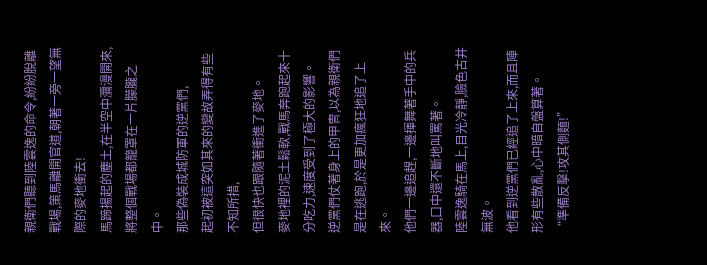親衛們聽到陸雲逸的命令,紛紛脫離戰場,策馬離開官道,朝著一旁一望無際的麥地衝去!
馬蹄揚起的塵土,在半空中瀰漫開來,將整個戰場都籠罩在一片朦朧之中。
那些偽裝成城防軍的逆黨們,
起初被這突如其來的變故弄得有些不知所措,
但很快也跟隨著衝進了麥地。
麥地裡的泥土鬆軟,戰馬奔跑起來十分吃力,速度受到了極大的影響。
逆黨們仗著身上的甲冑,以為親衛們是在逃跑,於是更加瘋狂地追了上來。
他們一邊追趕,一邊揮舞著手中的兵器,口中還不斷地叫罵著。
陸雲逸騎在馬上,目光冷靜,臉色古井無波。
他看到逆黨們已經追了上來,而且陣形有些散亂,心中暗自盤算著。
“準備反擊!攻其側麵!”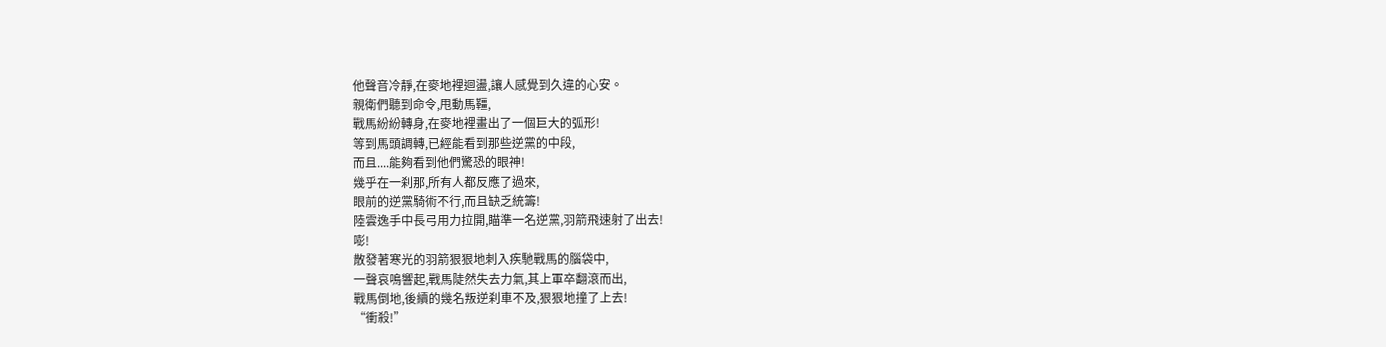他聲音冷靜,在麥地裡迴盪,讓人感覺到久違的心安。
親衛們聽到命令,甩動馬韁,
戰馬紛紛轉身,在麥地裡畫出了一個巨大的弧形!
等到馬頭調轉,已經能看到那些逆黨的中段,
而且....能夠看到他們驚恐的眼神!
幾乎在一刹那,所有人都反應了過來,
眼前的逆黨騎術不行,而且缺乏統籌!
陸雲逸手中長弓用力拉開,瞄準一名逆黨,羽箭飛速射了出去!
嘭!
散發著寒光的羽箭狠狠地刺入疾馳戰馬的腦袋中,
一聲哀鳴響起,戰馬陡然失去力氣,其上軍卒翻滾而出,
戰馬倒地,後續的幾名叛逆刹車不及,狠狠地撞了上去!
“衝殺!”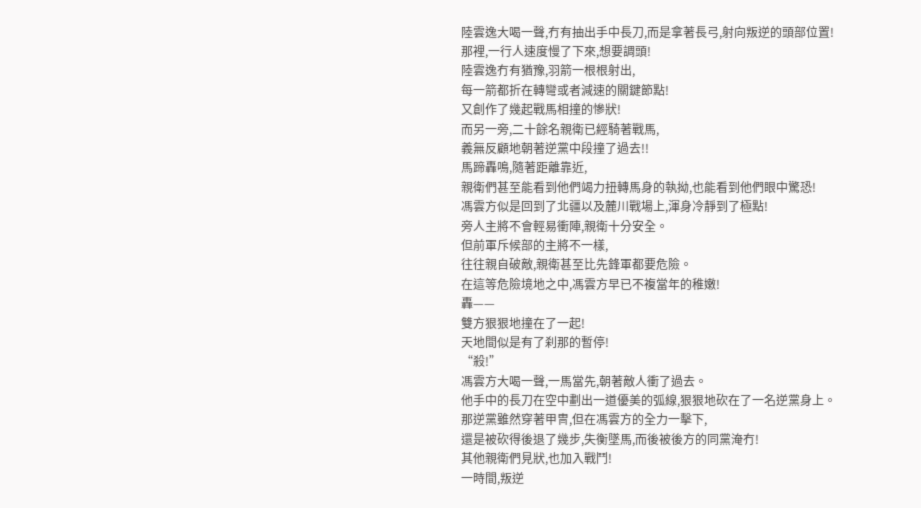陸雲逸大喝一聲,冇有抽出手中長刀,而是拿著長弓,射向叛逆的頭部位置!
那裡,一行人速度慢了下來,想要調頭!
陸雲逸冇有猶豫,羽箭一根根射出,
每一箭都折在轉彎或者減速的關鍵節點!
又創作了幾起戰馬相撞的慘狀!
而另一旁,二十餘名親衛已經騎著戰馬,
義無反顧地朝著逆黨中段撞了過去!!
馬蹄轟鳴,隨著距離靠近,
親衛們甚至能看到他們竭力扭轉馬身的執拗,也能看到他們眼中驚恐!
馮雲方似是回到了北疆以及麓川戰場上,渾身冷靜到了極點!
旁人主將不會輕易衝陣,親衛十分安全。
但前軍斥候部的主將不一樣,
往往親自破敵,親衛甚至比先鋒軍都要危險。
在這等危險境地之中,馮雲方早已不複當年的稚嫩!
轟——
雙方狠狠地撞在了一起!
天地間似是有了刹那的暫停!
“殺!”
馮雲方大喝一聲,一馬當先,朝著敵人衝了過去。
他手中的長刀在空中劃出一道優美的弧線,狠狠地砍在了一名逆黨身上。
那逆黨雖然穿著甲冑,但在馮雲方的全力一擊下,
還是被砍得後退了幾步,失衡墜馬,而後被後方的同黨淹冇!
其他親衛們見狀,也加入戰鬥!
一時間,叛逆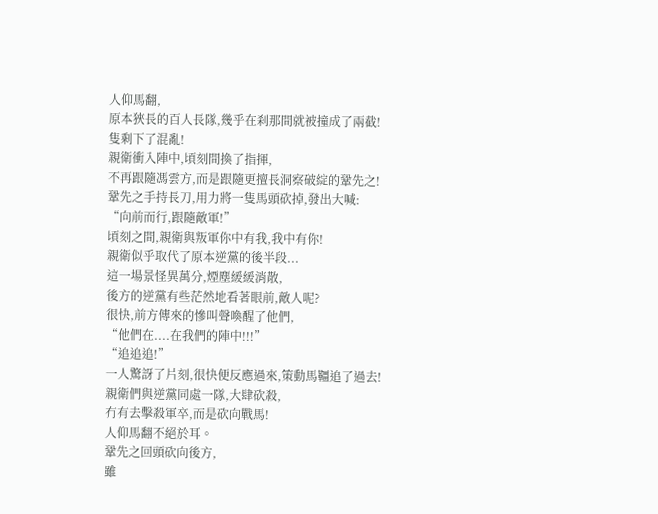人仰馬翻,
原本狹長的百人長隊,幾乎在刹那間就被撞成了兩截!
隻剩下了混亂!
親衛衝入陣中,頃刻間換了指揮,
不再跟隨馮雲方,而是跟隨更擅長洞察破綻的鞏先之!
鞏先之手持長刀,用力將一隻馬頭砍掉,發出大喊:
“向前而行,跟隨敵軍!”
頃刻之間,親衛與叛軍你中有我,我中有你!
親衛似乎取代了原本逆黨的後半段...
這一場景怪異萬分,煙塵緩緩消散,
後方的逆黨有些茫然地看著眼前,敵人呢?
很快,前方傳來的慘叫聲喚醒了他們,
“他們在....在我們的陣中!!!”
“追追追!”
一人驚訝了片刻,很快便反應過來,策動馬韁追了過去!
親衛們與逆黨同處一隊,大肆砍殺,
冇有去擊殺軍卒,而是砍向戰馬!
人仰馬翻不絕於耳。
鞏先之回頭砍向後方,
雖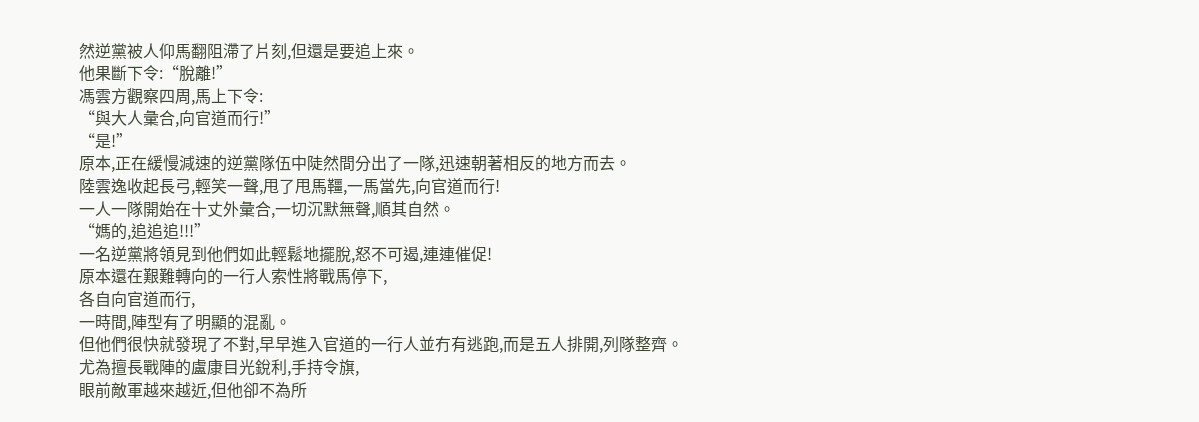然逆黨被人仰馬翻阻滯了片刻,但還是要追上來。
他果斷下令:“脫離!”
馮雲方觀察四周,馬上下令:
“與大人彙合,向官道而行!”
“是!”
原本,正在緩慢減速的逆黨隊伍中陡然間分出了一隊,迅速朝著相反的地方而去。
陸雲逸收起長弓,輕笑一聲,甩了甩馬韁,一馬當先,向官道而行!
一人一隊開始在十丈外彙合,一切沉默無聲,順其自然。
“媽的,追追追!!!”
一名逆黨將領見到他們如此輕鬆地擺脫,怒不可遏,連連催促!
原本還在艱難轉向的一行人索性將戰馬停下,
各自向官道而行,
一時間,陣型有了明顯的混亂。
但他們很快就發現了不對,早早進入官道的一行人並冇有逃跑,而是五人排開,列隊整齊。
尤為擅長戰陣的盧康目光銳利,手持令旗,
眼前敵軍越來越近,但他卻不為所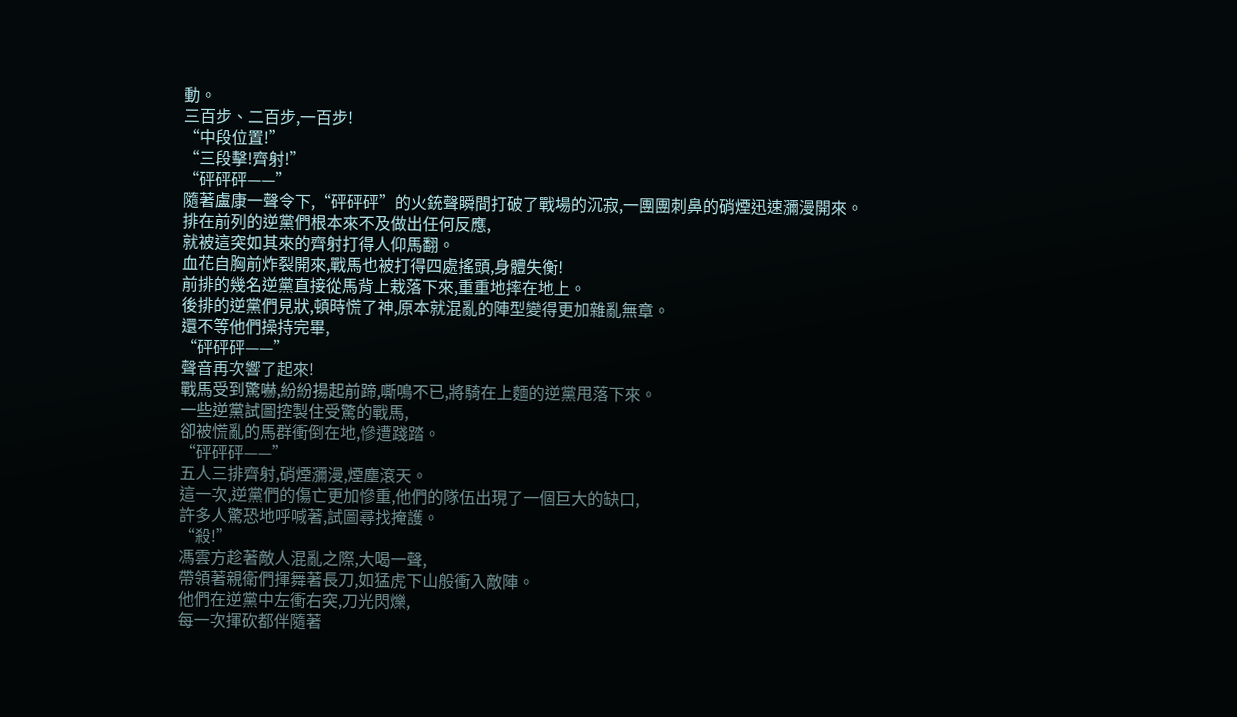動。
三百步、二百步,一百步!
“中段位置!”
“三段擊!齊射!”
“砰砰砰——”
隨著盧康一聲令下,“砰砰砰”的火銃聲瞬間打破了戰場的沉寂,一團團刺鼻的硝煙迅速瀰漫開來。
排在前列的逆黨們根本來不及做出任何反應,
就被這突如其來的齊射打得人仰馬翻。
血花自胸前炸裂開來,戰馬也被打得四處搖頭,身體失衡!
前排的幾名逆黨直接從馬背上栽落下來,重重地摔在地上。
後排的逆黨們見狀,頓時慌了神,原本就混亂的陣型變得更加雜亂無章。
還不等他們操持完畢,
“砰砰砰——”
聲音再次響了起來!
戰馬受到驚嚇,紛紛揚起前蹄,嘶鳴不已,將騎在上麵的逆黨甩落下來。
一些逆黨試圖控製住受驚的戰馬,
卻被慌亂的馬群衝倒在地,慘遭踐踏。
“砰砰砰——”
五人三排齊射,硝煙瀰漫,煙塵滾天。
這一次,逆黨們的傷亡更加慘重,他們的隊伍出現了一個巨大的缺口,
許多人驚恐地呼喊著,試圖尋找掩護。
“殺!”
馮雲方趁著敵人混亂之際,大喝一聲,
帶領著親衛們揮舞著長刀,如猛虎下山般衝入敵陣。
他們在逆黨中左衝右突,刀光閃爍,
每一次揮砍都伴隨著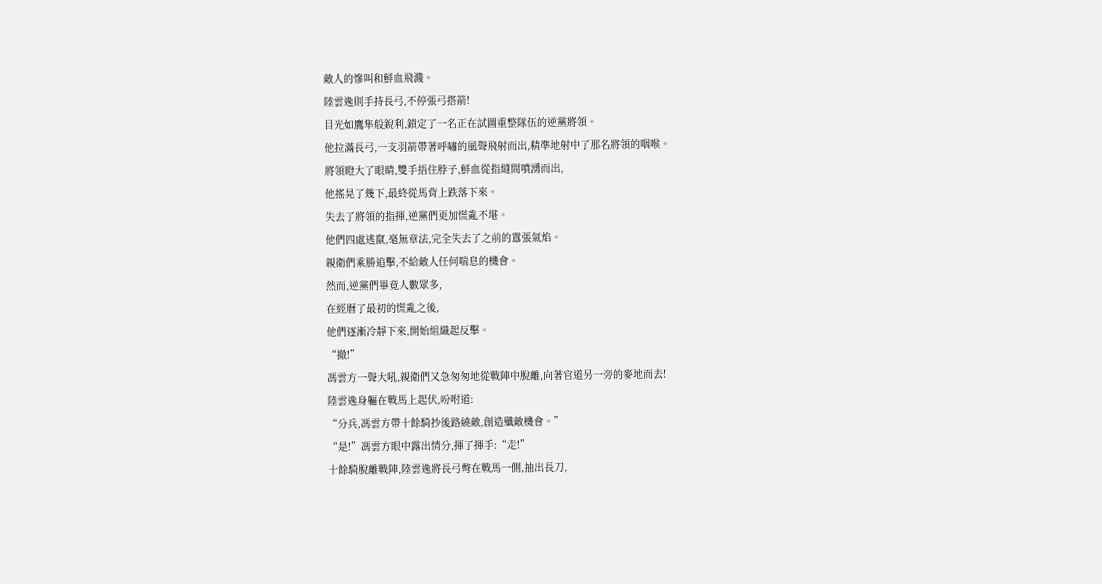敵人的慘叫和鮮血飛濺。
陸雲逸則手持長弓,不停張弓搭箭!
目光如鷹隼般銳利,鎖定了一名正在試圖重整隊伍的逆黨將領。
他拉滿長弓,一支羽箭帶著呼嘯的風聲飛射而出,精準地射中了那名將領的咽喉。
將領瞪大了眼睛,雙手捂住脖子,鮮血從指縫間噴湧而出,
他搖晃了幾下,最終從馬背上跌落下來。
失去了將領的指揮,逆黨們更加慌亂不堪。
他們四處逃竄,毫無章法,完全失去了之前的囂張氣焰。
親衛們乘勝追擊,不給敵人任何喘息的機會。
然而,逆黨們畢竟人數眾多,
在經曆了最初的慌亂之後,
他們逐漸冷靜下來,開始組織起反擊。
“撤!”
馮雲方一聲大吼,親衛們又急匆匆地從戰陣中脫離,向著官道另一旁的麥地而去!
陸雲逸身軀在戰馬上起伏,吩咐道:
“分兵,馮雲方帶十餘騎抄後路繞敵,創造殲敵機會。”
“是!”馮雲方眼中露出情分,揮了揮手:“走!”
十餘騎脫離戰陣,陸雲逸將長弓彆在戰馬一側,抽出長刀,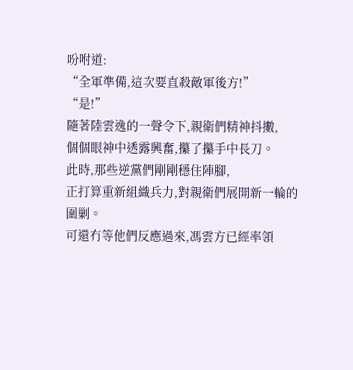吩咐道:
“全軍準備,這次要直殺敵軍後方!”
“是!”
隨著陸雲逸的一聲令下,親衛們精神抖擻,
個個眼神中透露興奮,攥了攥手中長刀。
此時,那些逆黨們剛剛穩住陣腳,
正打算重新組織兵力,對親衛們展開新一輪的圍剿。
可還冇等他們反應過來,馮雲方已經率領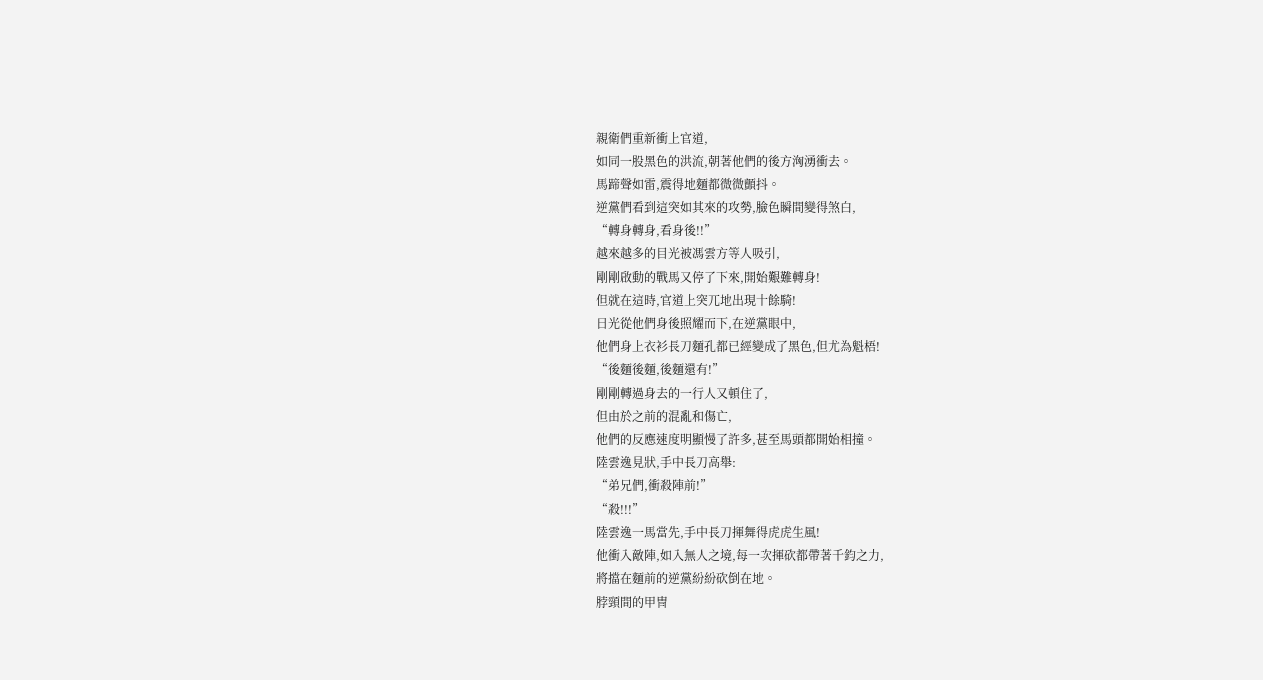親衛們重新衝上官道,
如同一股黑色的洪流,朝著他們的後方洶湧衝去。
馬蹄聲如雷,震得地麵都微微顫抖。
逆黨們看到這突如其來的攻勢,臉色瞬間變得煞白,
“轉身轉身,看身後!!”
越來越多的目光被馮雲方等人吸引,
剛剛啟動的戰馬又停了下來,開始艱難轉身!
但就在這時,官道上突兀地出現十餘騎!
日光從他們身後照耀而下,在逆黨眼中,
他們身上衣衫長刀麵孔都已經變成了黑色,但尤為魁梧!
“後麵後麵,後麵還有!”
剛剛轉過身去的一行人又頓住了,
但由於之前的混亂和傷亡,
他們的反應速度明顯慢了許多,甚至馬頭都開始相撞。
陸雲逸見狀,手中長刀高舉:
“弟兄們,衝殺陣前!”
“殺!!!”
陸雲逸一馬當先,手中長刀揮舞得虎虎生風!
他衝入敵陣,如入無人之境,每一次揮砍都帶著千鈞之力,
將擋在麵前的逆黨紛紛砍倒在地。
脖頸間的甲冑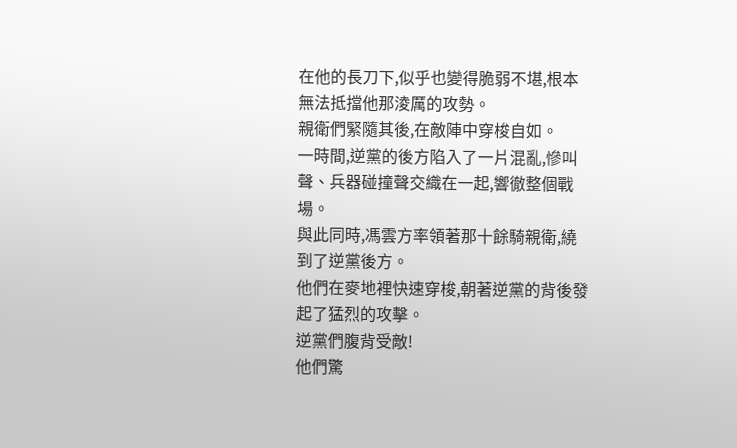在他的長刀下,似乎也變得脆弱不堪,根本無法抵擋他那淩厲的攻勢。
親衛們緊隨其後,在敵陣中穿梭自如。
一時間,逆黨的後方陷入了一片混亂,慘叫聲、兵器碰撞聲交織在一起,響徹整個戰場。
與此同時,馮雲方率領著那十餘騎親衛,繞到了逆黨後方。
他們在麥地裡快速穿梭,朝著逆黨的背後發起了猛烈的攻擊。
逆黨們腹背受敵!
他們驚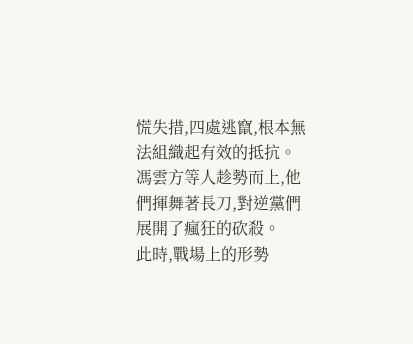慌失措,四處逃竄,根本無法組織起有效的抵抗。
馮雲方等人趁勢而上,他們揮舞著長刀,對逆黨們展開了瘋狂的砍殺。
此時,戰場上的形勢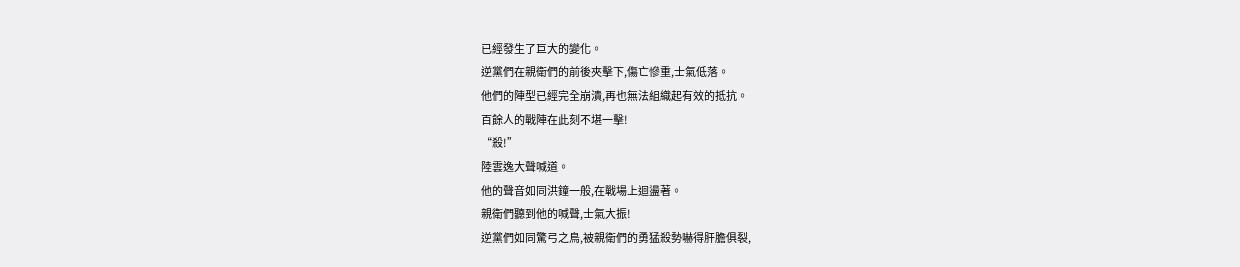已經發生了巨大的變化。
逆黨們在親衛們的前後夾擊下,傷亡慘重,士氣低落。
他們的陣型已經完全崩潰,再也無法組織起有效的抵抗。
百餘人的戰陣在此刻不堪一擊!
“殺!”
陸雲逸大聲喊道。
他的聲音如同洪鐘一般,在戰場上迴盪著。
親衛們聽到他的喊聲,士氣大振!
逆黨們如同驚弓之鳥,被親衛們的勇猛殺勢嚇得肝膽俱裂,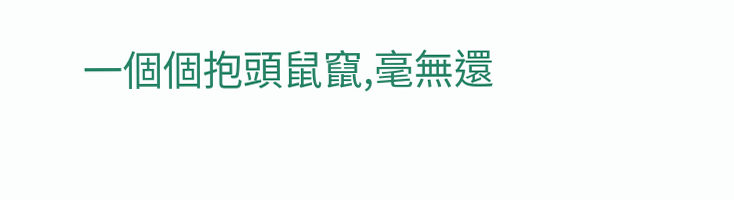一個個抱頭鼠竄,毫無還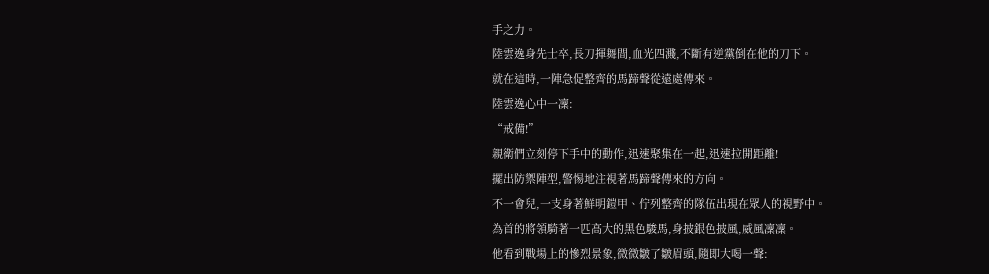手之力。
陸雲逸身先士卒,長刀揮舞間,血光四濺,不斷有逆黨倒在他的刀下。
就在這時,一陣急促整齊的馬蹄聲從遠處傳來。
陸雲逸心中一凜:
“戒備!”
親衛們立刻停下手中的動作,迅速聚集在一起,迅速拉開距離!
擺出防禦陣型,警惕地注視著馬蹄聲傳來的方向。
不一會兒,一支身著鮮明鎧甲、佇列整齊的隊伍出現在眾人的視野中。
為首的將領騎著一匹高大的黑色駿馬,身披銀色披風,威風凜凜。
他看到戰場上的慘烈景象,微微皺了皺眉頭,隨即大喝一聲: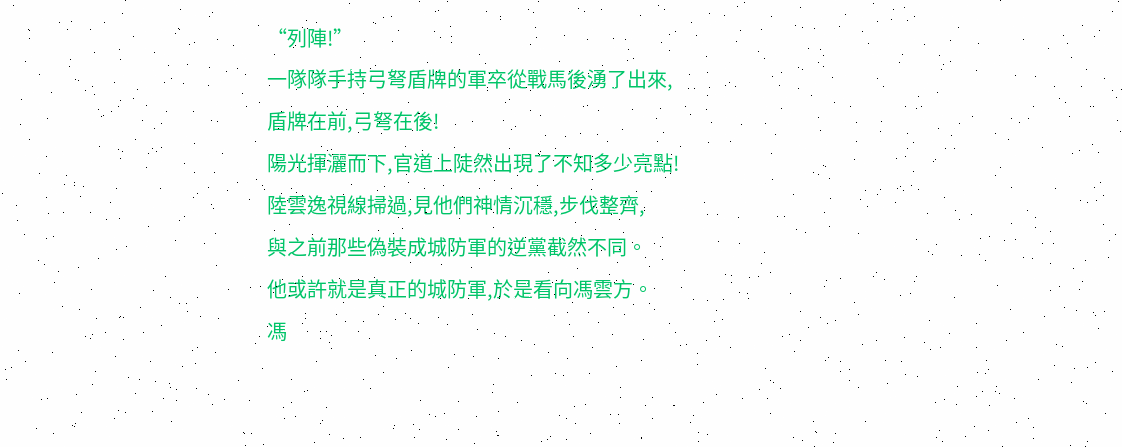“列陣!”
一隊隊手持弓弩盾牌的軍卒從戰馬後湧了出來,
盾牌在前,弓弩在後!
陽光揮灑而下,官道上陡然出現了不知多少亮點!
陸雲逸視線掃過,見他們神情沉穩,步伐整齊,
與之前那些偽裝成城防軍的逆黨截然不同。
他或許就是真正的城防軍,於是看向馮雲方。
馮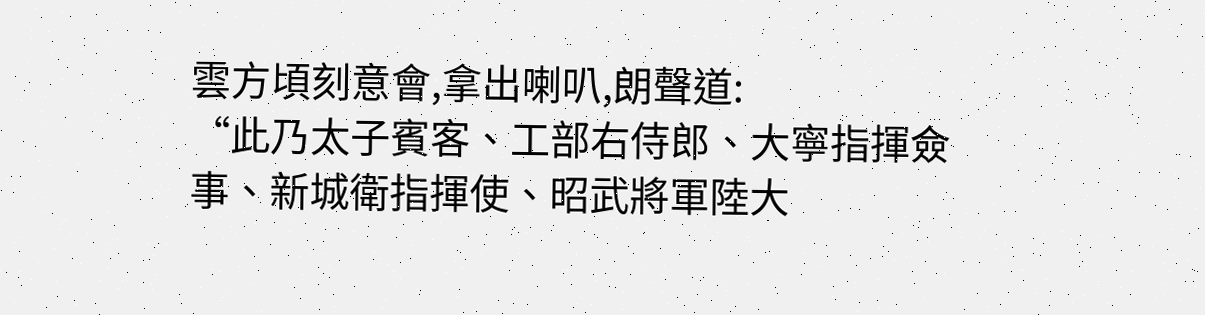雲方頃刻意會,拿出喇叭,朗聲道:
“此乃太子賓客、工部右侍郎、大寧指揮僉事、新城衛指揮使、昭武將軍陸大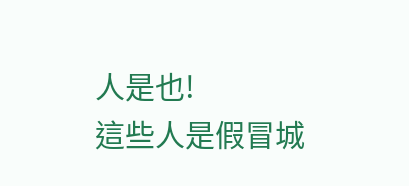人是也!
這些人是假冒城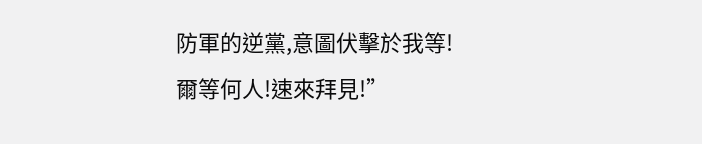防軍的逆黨,意圖伏擊於我等!
爾等何人!速來拜見!”